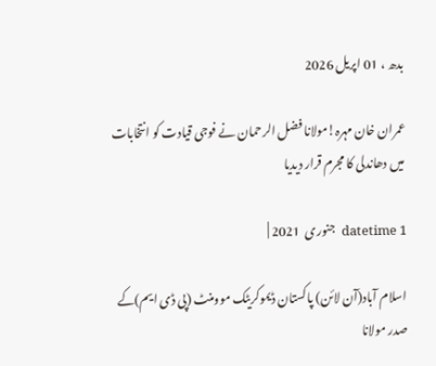بدھ ، 01 اپریل 2026

عمران خان مہرہ!مولانا فضل الرحمان نے فوجی قیادت کو انتخابات میں دھاندلی کا مجرم قرار دیدیا

datetime 1  جنوری  2021 |

اسلام آباد(آن لائن) پاکستان ڈیموکریٹک موومنٹ (پی ڈی ایم)کے صدر مولانا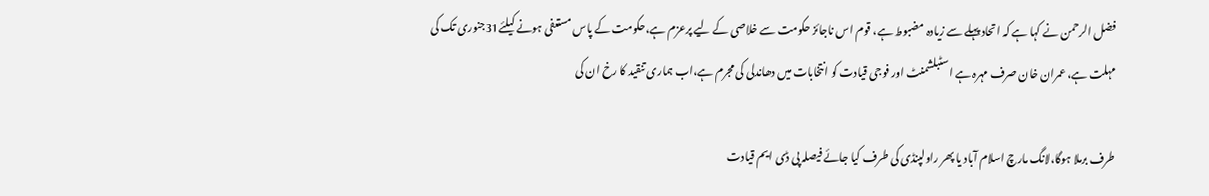فضل الرحمن نے کہا ہے کہ اتحاد پہلے سے زیادہ مضبوط ہے، قوم اس ناجائز حکومت سے خلاصی کے لیے پرعزم ہے،حکومت کے پاس مستعفی ہونے کیلئے31جنوری تک کی مہلت ہے، عمران خان صرف مہرہ ہے اسٹبلشمنٹ اور فوجی قیادت کو انتخابات میں دھاندلی کی مجرم ہے،اب ہماری تنقید کا رخ ان کی

طرف برملا ہوگا،لانگ مارچ اسلام آباد یا پھر راولپنڈی کی طرف کیا جائے فیصلہ پی ڈی ایم قیادت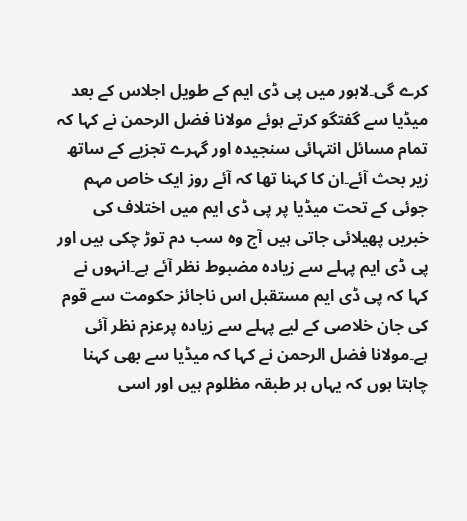کرے گی۔لاہور میں پی ڈی ایم کے طویل اجلاس کے بعد میڈیا سے گفتگو کرتے ہوئے مولانا فضل الرحمن نے کہا کہ تمام مسائل انتہائی سنجیدہ اور گہرے تجزیے کے ساتھ زیر بحث آئے۔ان کا کہنا تھا کہ آئے روز ایک خاص مہم جوئی کے تحت میڈیا پر پی ڈی ایم میں اختلاف کی خبریں پھیلائی جاتی ہیں آج وہ سب دم توڑ چکی ہیں اور پی ڈی ایم پہلے سے زیادہ مضبوط نظر آئے ہے۔انہوں نے کہا کہ پی ڈی ایم مستقبل اس ناجائز حکومت سے قوم کی جان خلاصی کے لیے پہلے سے زیادہ پرعزم نظر آئی ہے۔مولانا فضل الرحمن نے کہا کہ میڈیا سے بھی کہنا چاہتا ہوں کہ یہاں ہر طبقہ مظلوم ہیں اور اسی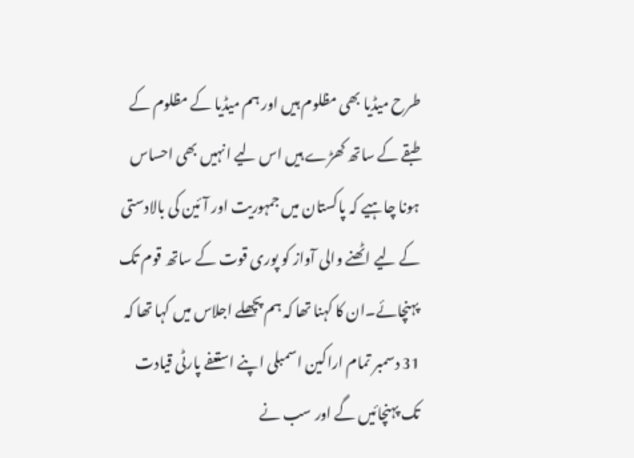طرح میڈیا بھی مظلوم ہیں اور ہم میڈیا کے مظلوم کے طبقے کے ساتھ کھڑے ہیں اس لیے انہیں بھی احساس ہونا چاہیے کہ پاکستان میں جمہوریت اور آئین کی بالادستی کے لیے اٹھنے والی آواز کو پوری قوت کے ساتھ قوم تک پہنچائے۔ان کا کہنا تھا کہ ہم پچھلے اجلاس میں کہا تھا کہ 31 دسمبر تمام اراکین اسمبلی اپنے استعفے پارٹی قیادت تک پہنچائیں گے اور سب نے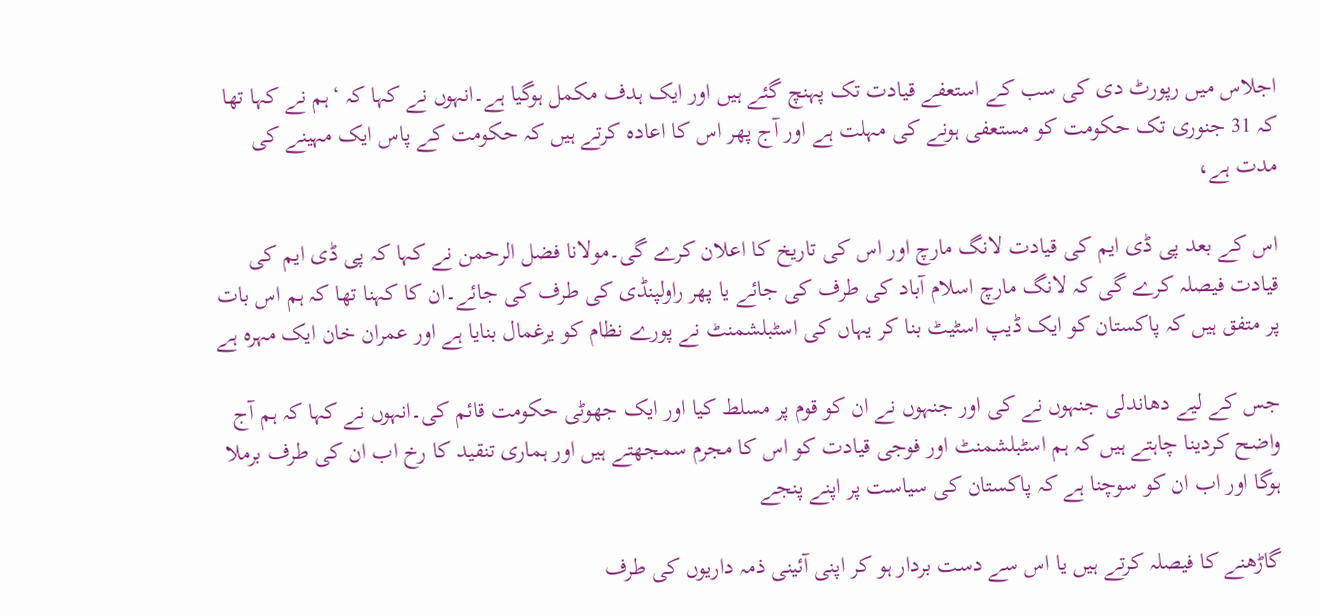اجلاس میں رپورٹ دی کی سب کے استعفے قیادت تک پہنچ گئے ہیں اور ایک ہدف مکمل ہوگیا ہے۔انہوں نے کہا کہ ‘ہم نے کہا تھا کہ 31 جنوری تک حکومت کو مستعفی ہونے کی مہلت ہے اور آج پھر اس کا اعادہ کرتے ہیں کہ حکومت کے پاس ایک مہینے کی مدت ہے،

اس کے بعد پی ڈی ایم کی قیادت لانگ مارچ اور اس کی تاریخ کا اعلان کرے گی۔مولانا فضل الرحمن نے کہا کہ پی ڈی ایم کی قیادت فیصلہ کرے گی کہ لانگ مارچ اسلام آباد کی طرف کی جائے یا پھر راولپنڈی کی طرف کی جائے۔ان کا کہنا تھا کہ ہم اس بات پر متفق ہیں کہ پاکستان کو ایک ڈیپ اسٹیٹ بنا کر یہاں کی اسٹبلشمنٹ نے پورے نظام کو یرغمال بنایا ہے اور عمران خان ایک مہرہ ہے

جس کے لیے دھاندلی جنہوں نے کی اور جنہوں نے ان کو قوم پر مسلط کیا اور ایک جھوٹی حکومت قائم کی۔انہوں نے کہا کہ ہم آج واضح کردینا چاہتے ہیں کہ ہم اسٹبلشمنٹ اور فوجی قیادت کو اس کا مجرم سمجھتے ہیں اور ہماری تنقید کا رخ اب ان کی طرف برملا ہوگا اور اب ان کو سوچنا ہے کہ پاکستان کی سیاست پر اپنے پنجے

گاڑھنے کا فیصلہ کرتے ہیں یا اس سے دست بردار ہو کر اپنی آئینی ذمہ داریوں کی طرف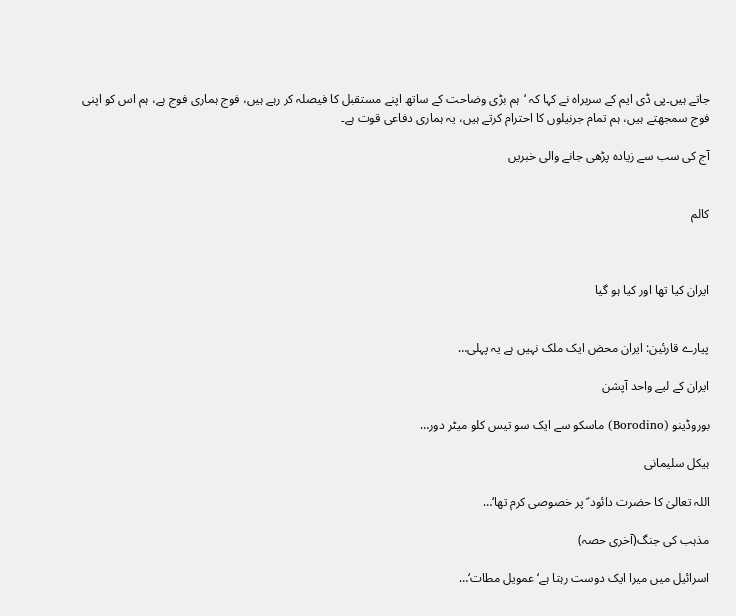جاتے ہیں۔پی ڈی ایم کے سربراہ نے کہا کہ ‘ہم بڑی وضاحت کے ساتھ اپنے مستقبل کا فیصلہ کر رہے ہیں، فوج ہماری فوج ہے، ہم اس کو اپنی فوج سمجھتے ہیں، ہم تمام جرنیلوں کا احترام کرتے ہیں، یہ ہماری دفاعی قوت ہے۔

آج کی سب سے زیادہ پڑھی جانے والی خبریں


کالم



ایران کیا تھا اور کیا ہو گیا


پیارے قارئین: ایران محض ایک ملک نہیں ہے یہ پہلی…

ایران کے لیے واحد آپشن

بوروڈینو (Borodino) ماسکو سے ایک سو تیس کلو میٹر دور…

ہیکل سلیمانی

اللہ تعالیٰ کا حضرت دائود ؑ پر خصوصی کرم تھا‘…

مذہب کی جنگ(آخری حصہ)

اسرائیل میں میرا ایک دوست رہتا ہے‘ عمویل مطات‘…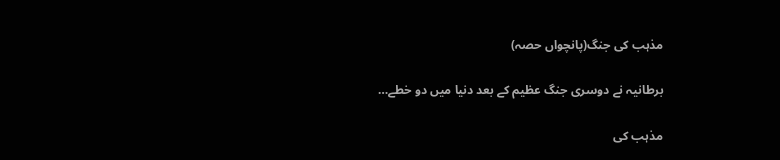مذہب کی جنگ(پانچواں حصہ)

برطانیہ نے دوسری جنگ عظیم کے بعد دنیا میں دو خطے…

مذہب کی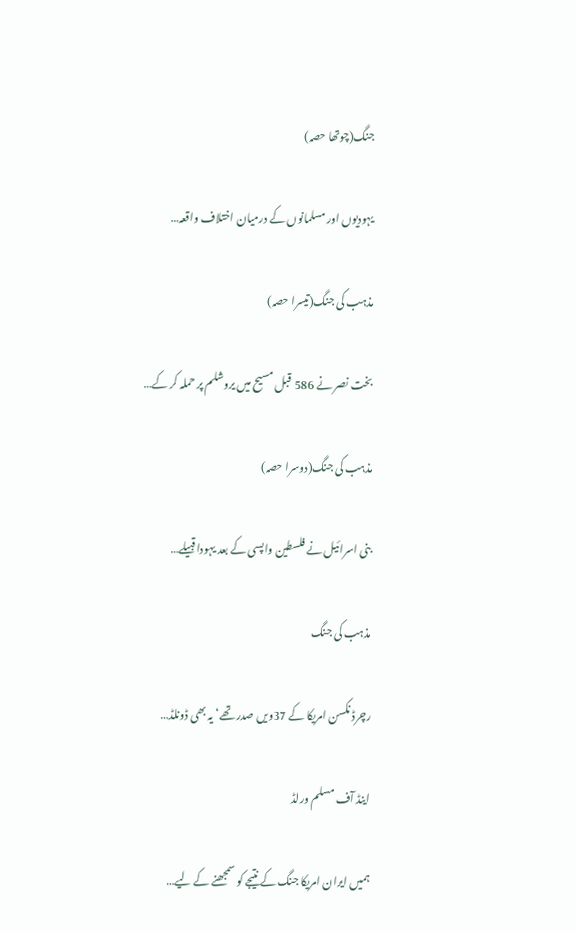جنگ(چوتھا حصہ)

یہودیوں اور مسلمانوں کے درمیان اختلاف واقعہ…

مذہب کی جنگ(تیسرا حصہ)

بخت نصر نے 586 قبل مسیح میں یروشلم پر حملہ کر کے…

مذہب کی جنگ(دوسرا حصہ)

بنی اسرائیل نے فلسطین واپسی کے بعد یہودا قبیلے…

مذہب کی جنگ

رچرڈ نکسن امریکا کے 37ویں صدر تھے‘ یہ بھی ڈونلڈ…

اینڈ آف مسلم ورلڈ

ہمیں ایران امریکا جنگ کے نتیجے کو سمجھنے کے لیے…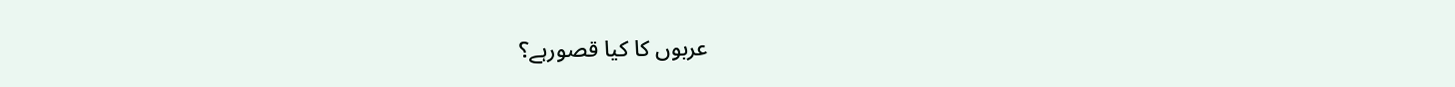عربوں کا کیا قصورہے؟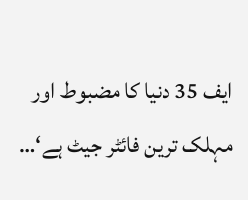ایف 35 دنیا کا مضبوط اور مہلک ترین فائٹر جیٹ ہے‘…